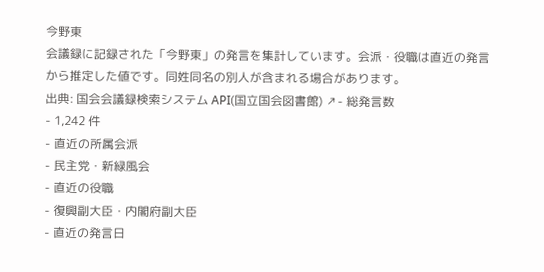今野東
会議録に記録された「今野東」の発言を集計しています。会派・役職は直近の発言から推定した値です。同姓同名の別人が含まれる場合があります。
出典: 国会会議録検索システム API(国立国会図書館) ↗- 総発言数
- 1,242 件
- 直近の所属会派
- 民主党・新緑風会
- 直近の役職
- 復興副大臣・内閣府副大臣
- 直近の発言日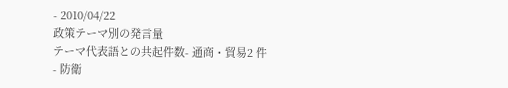- 2010/04/22
政策テーマ別の発言量
テーマ代表語との共起件数- 通商・貿易2 件
- 防衛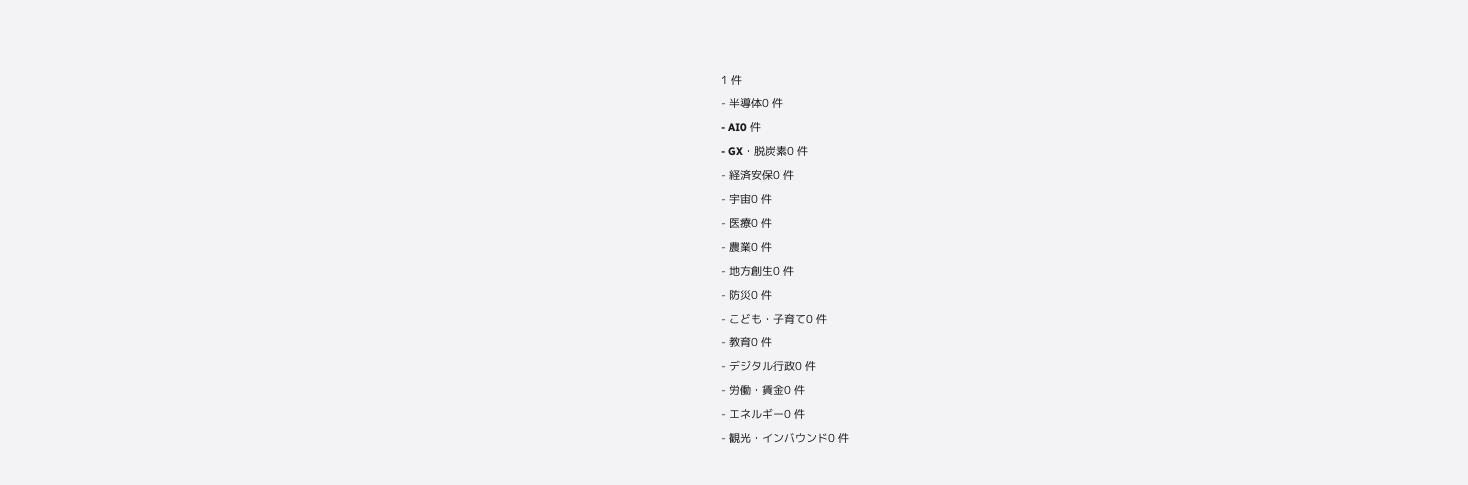1 件
- 半導体0 件
- AI0 件
- GX・脱炭素0 件
- 経済安保0 件
- 宇宙0 件
- 医療0 件
- 農業0 件
- 地方創生0 件
- 防災0 件
- こども・子育て0 件
- 教育0 件
- デジタル行政0 件
- 労働・賃金0 件
- エネルギー0 件
- 観光・インバウンド0 件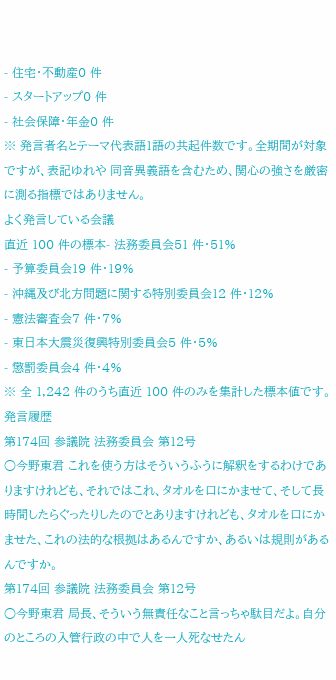- 住宅・不動産0 件
- スタートアップ0 件
- 社会保障・年金0 件
※ 発言者名とテーマ代表語1語の共起件数です。全期間が対象ですが、表記ゆれや 同音異義語を含むため、関心の強さを厳密に測る指標ではありません。
よく発言している会議
直近 100 件の標本- 法務委員会51 件・51%
- 予算委員会19 件・19%
- 沖縄及び北方問題に関する特別委員会12 件・12%
- 憲法審査会7 件・7%
- 東日本大震災復興特別委員会5 件・5%
- 懲罰委員会4 件・4%
※ 全 1,242 件のうち直近 100 件のみを集計した標本値です。
発言履歴
第174回 参議院 法務委員会 第12号
○今野東君 これを使う方はそういうふうに解釈をするわけでありますけれども、それではこれ、タオルを口にかませて、そして長時間したらぐったりしたのでとありますけれども、タオルを口にかませた、これの法的な根拠はあるんですか、あるいは規則があるんですか。
第174回 参議院 法務委員会 第12号
○今野東君 局長、そういう無責任なこと言っちゃ駄目だよ。自分のところの入管行政の中で人を一人死なせたん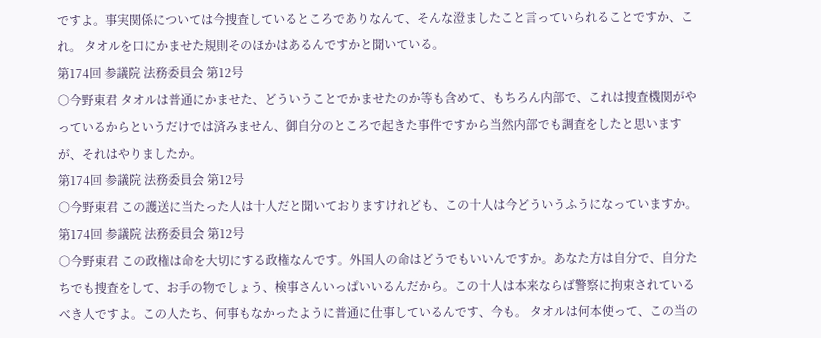ですよ。事実関係については今捜査しているところでありなんて、そんな澄ましたこと言っていられることですか、これ。 タオルを口にかませた規則そのほかはあるんですかと聞いている。
第174回 参議院 法務委員会 第12号
○今野東君 タオルは普通にかませた、どういうことでかませたのか等も含めて、もちろん内部で、これは捜査機関がやっているからというだけでは済みません、御自分のところで起きた事件ですから当然内部でも調査をしたと思いますが、それはやりましたか。
第174回 参議院 法務委員会 第12号
○今野東君 この護送に当たった人は十人だと聞いておりますけれども、この十人は今どういうふうになっていますか。
第174回 参議院 法務委員会 第12号
○今野東君 この政権は命を大切にする政権なんです。外国人の命はどうでもいいんですか。あなた方は自分で、自分たちでも捜査をして、お手の物でしょう、検事さんいっぱいいるんだから。この十人は本来ならば警察に拘束されているべき人ですよ。この人たち、何事もなかったように普通に仕事しているんです、今も。 タオルは何本使って、この当の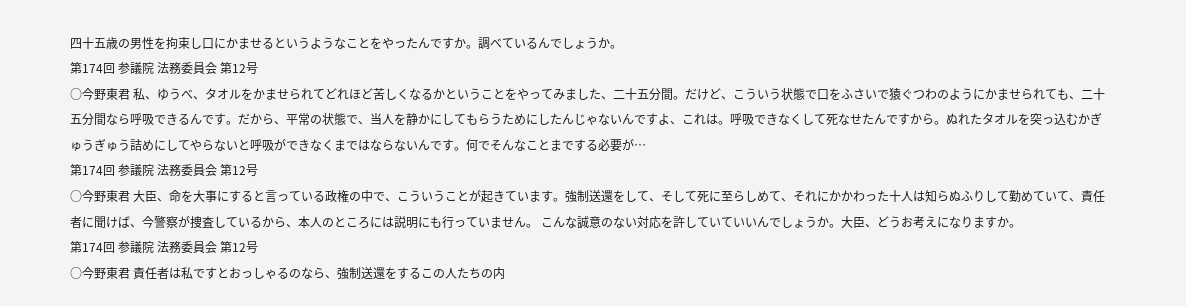四十五歳の男性を拘束し口にかませるというようなことをやったんですか。調べているんでしょうか。
第174回 参議院 法務委員会 第12号
○今野東君 私、ゆうべ、タオルをかませられてどれほど苦しくなるかということをやってみました、二十五分間。だけど、こういう状態で口をふさいで猿ぐつわのようにかませられても、二十五分間なら呼吸できるんです。だから、平常の状態で、当人を静かにしてもらうためにしたんじゃないんですよ、これは。呼吸できなくして死なせたんですから。ぬれたタオルを突っ込むかぎゅうぎゅう詰めにしてやらないと呼吸ができなくまではならないんです。何でそんなことまでする必要が…
第174回 参議院 法務委員会 第12号
○今野東君 大臣、命を大事にすると言っている政権の中で、こういうことが起きています。強制送還をして、そして死に至らしめて、それにかかわった十人は知らぬふりして勤めていて、責任者に聞けば、今警察が捜査しているから、本人のところには説明にも行っていません。 こんな誠意のない対応を許していていいんでしょうか。大臣、どうお考えになりますか。
第174回 参議院 法務委員会 第12号
○今野東君 責任者は私ですとおっしゃるのなら、強制送還をするこの人たちの内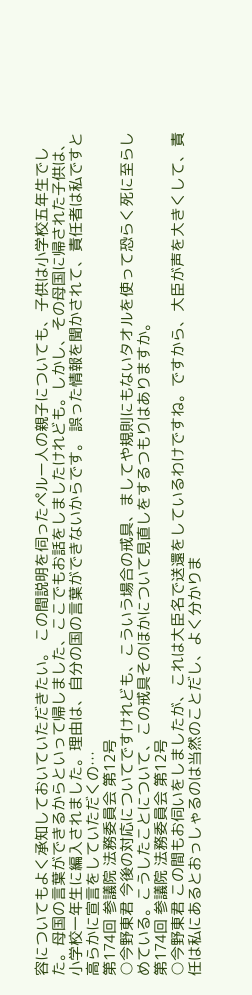容についてもよく承知しておいていただきたい。 この間説明を伺ったペルー人の親子についても、子供は小学校五年生でした。母国の言葉ができるからといって帰しました、ここでもお話をしましたけれども。しかし、その母国に帰された子供は、小学校一年生に編入されました。理由は、自分の国の言葉ができないからです。 誤った情報を聞かされて、責任者は私ですと高らかに宣言をしていただくの…
第174回 参議院 法務委員会 第12号
○今野東君 今後の対応についてですけれども、こういう場合の戒具、ましてや規則にもないタオルを使って恐らく死に至らしめている。こうしたことについて、この戒具そのほかについて見直しをするつもりはありますか。
第174回 参議院 法務委員会 第12号
○今野東君 この間もお伺いをしましたが、これは大臣名で送還をしているわけですね。ですから、大臣が声を大きくして、責任は私にあるとおっしゃるのは当然のことだし、よく分かりま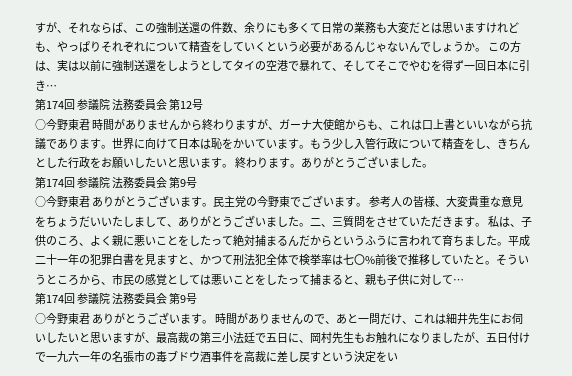すが、それならば、この強制送還の件数、余りにも多くて日常の業務も大変だとは思いますけれども、やっぱりそれぞれについて精査をしていくという必要があるんじゃないんでしょうか。 この方は、実は以前に強制送還をしようとしてタイの空港で暴れて、そしてそこでやむを得ず一回日本に引き…
第174回 参議院 法務委員会 第12号
○今野東君 時間がありませんから終わりますが、ガーナ大使館からも、これは口上書といいながら抗議であります。世界に向けて日本は恥をかいています。もう少し入管行政について精査をし、きちんとした行政をお願いしたいと思います。 終わります。ありがとうございました。
第174回 参議院 法務委員会 第9号
○今野東君 ありがとうございます。民主党の今野東でございます。 参考人の皆様、大変貴重な意見をちょうだいいたしまして、ありがとうございました。二、三質問をさせていただきます。 私は、子供のころ、よく親に悪いことをしたって絶対捕まるんだからというふうに言われて育ちました。平成二十一年の犯罪白書を見ますと、かつて刑法犯全体で検挙率は七〇%前後で推移していたと。そういうところから、市民の感覚としては悪いことをしたって捕まると、親も子供に対して…
第174回 参議院 法務委員会 第9号
○今野東君 ありがとうございます。 時間がありませんので、あと一問だけ、これは細井先生にお伺いしたいと思いますが、最高裁の第三小法廷で五日に、岡村先生もお触れになりましたが、五日付けで一九六一年の名張市の毒ブドウ酒事件を高裁に差し戻すという決定をい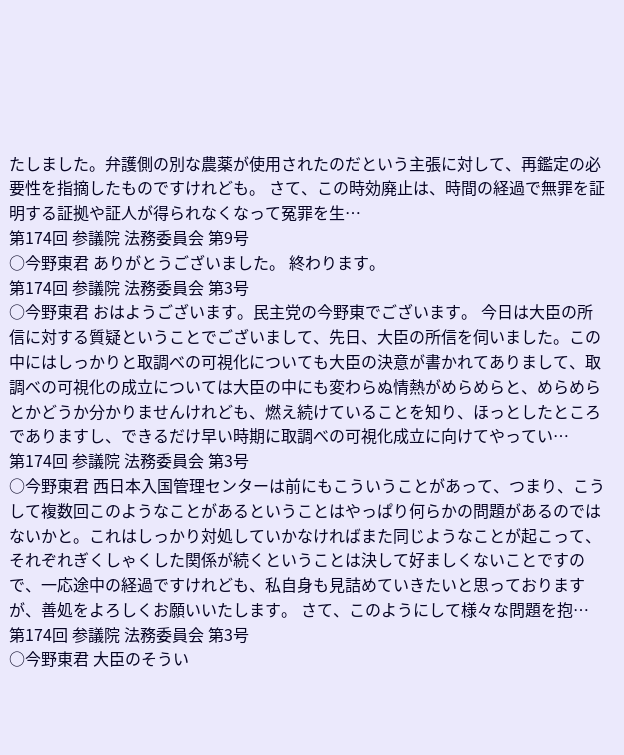たしました。弁護側の別な農薬が使用されたのだという主張に対して、再鑑定の必要性を指摘したものですけれども。 さて、この時効廃止は、時間の経過で無罪を証明する証拠や証人が得られなくなって冤罪を生…
第174回 参議院 法務委員会 第9号
○今野東君 ありがとうございました。 終わります。
第174回 参議院 法務委員会 第3号
○今野東君 おはようございます。民主党の今野東でございます。 今日は大臣の所信に対する質疑ということでございまして、先日、大臣の所信を伺いました。この中にはしっかりと取調べの可視化についても大臣の決意が書かれてありまして、取調べの可視化の成立については大臣の中にも変わらぬ情熱がめらめらと、めらめらとかどうか分かりませんけれども、燃え続けていることを知り、ほっとしたところでありますし、できるだけ早い時期に取調べの可視化成立に向けてやってい…
第174回 参議院 法務委員会 第3号
○今野東君 西日本入国管理センターは前にもこういうことがあって、つまり、こうして複数回このようなことがあるということはやっぱり何らかの問題があるのではないかと。これはしっかり対処していかなければまた同じようなことが起こって、それぞれぎくしゃくした関係が続くということは決して好ましくないことですので、一応途中の経過ですけれども、私自身も見詰めていきたいと思っておりますが、善処をよろしくお願いいたします。 さて、このようにして様々な問題を抱…
第174回 参議院 法務委員会 第3号
○今野東君 大臣のそうい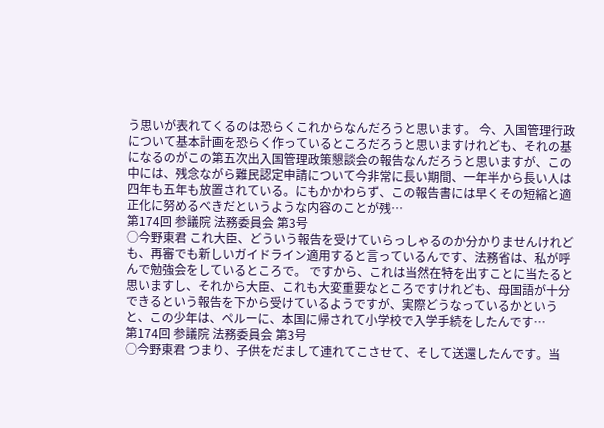う思いが表れてくるのは恐らくこれからなんだろうと思います。 今、入国管理行政について基本計画を恐らく作っているところだろうと思いますけれども、それの基になるのがこの第五次出入国管理政策懇談会の報告なんだろうと思いますが、この中には、残念ながら難民認定申請について今非常に長い期間、一年半から長い人は四年も五年も放置されている。にもかかわらず、この報告書には早くその短縮と適正化に努めるべきだというような内容のことが残…
第174回 参議院 法務委員会 第3号
○今野東君 これ大臣、どういう報告を受けていらっしゃるのか分かりませんけれども、再審でも新しいガイドライン適用すると言っているんです、法務省は、私が呼んで勉強会をしているところで。 ですから、これは当然在特を出すことに当たると思いますし、それから大臣、これも大変重要なところですけれども、母国語が十分できるという報告を下から受けているようですが、実際どうなっているかというと、この少年は、ペルーに、本国に帰されて小学校で入学手続をしたんです…
第174回 参議院 法務委員会 第3号
○今野東君 つまり、子供をだまして連れてこさせて、そして送還したんです。当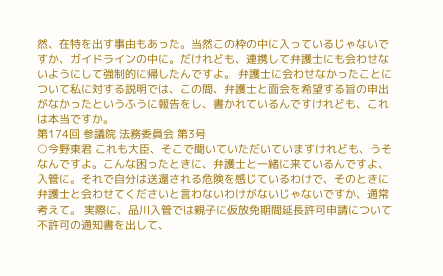然、在特を出す事由もあった。当然この枠の中に入っているじゃないですか、ガイドラインの中に。だけれども、連携して弁護士にも会わせないようにして強制的に帰したんですよ。 弁護士に会わせなかったことについて私に対する説明では、この間、弁護士と面会を希望する旨の申出がなかったというふうに報告をし、書かれているんですけれども、これは本当ですか。
第174回 参議院 法務委員会 第3号
○今野東君 これも大臣、そこで聞いていただいていますけれども、うそなんですよ。こんな困ったときに、弁護士と一緒に来ているんですよ、入管に。それで自分は送還される危険を感じているわけで、そのときに弁護士と会わせてくださいと言わないわけがないじゃないですか、通常考えて。 実際に、品川入管では親子に仮放免期間延長許可申請について不許可の通知書を出して、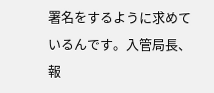署名をするように求めているんです。入管局長、報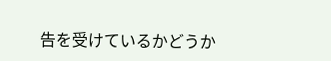告を受けているかどうか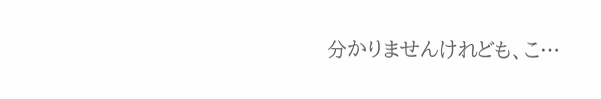分かりませんけれども、こ…